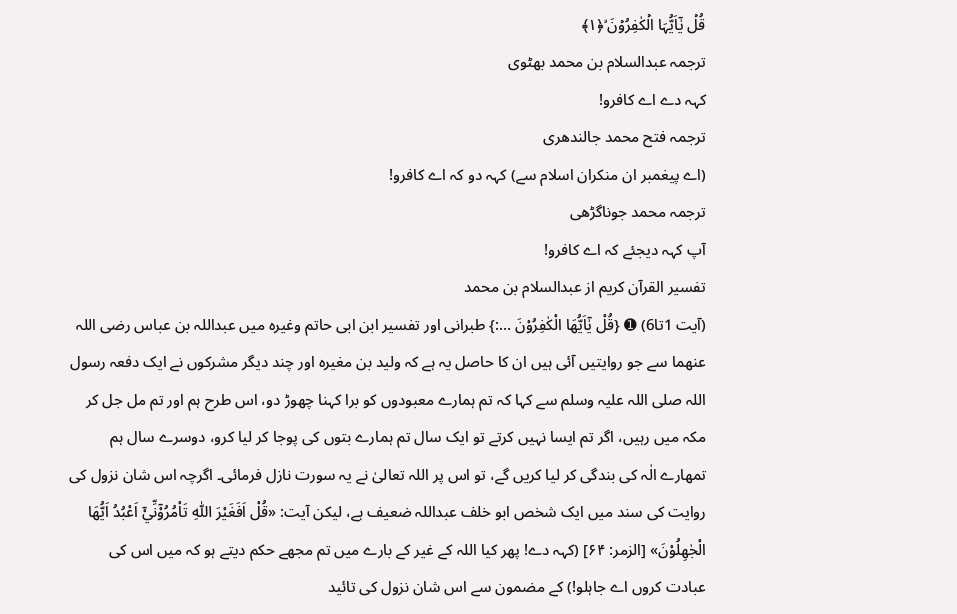قُلۡ یٰۤاَیُّہَا الۡکٰفِرُوۡنَ ۙ﴿۱﴾
ترجمہ عبدالسلام بن محمد بھٹوی
کہہ دے اے کافرو!
ترجمہ فتح محمد جالندھری
(اے پیغمبر ان منکران اسلام سے) کہہ دو کہ اے کافرو!
ترجمہ محمد جوناگڑھی
آپ کہہ دیجئے کہ اے کافرو!
تفسیر القرآن کریم از عبدالسلام بن محمد
(آیت 1تا6) ➊ {قُلْ يٰۤاَيُّهَا الْكٰفِرُوْنَ …:} طبرانی اور تفسیر ابن ابی حاتم وغیرہ میں عبداللہ بن عباس رضی اللہ عنھما سے جو روایتیں آئی ہیں ان کا حاصل یہ ہے کہ ولید بن مغیرہ اور چند دیگر مشرکوں نے ایک دفعہ رسول اللہ صلی اللہ علیہ وسلم سے کہا کہ تم ہمارے معبودوں کو برا کہنا چھوڑ دو، اس طرح ہم اور تم مل جل کر مکہ میں رہیں، اگر تم ایسا نہیں کرتے تو ایک سال تم ہمارے بتوں کی پوجا کر لیا کرو، دوسرے سال ہم تمھارے الٰہ کی بندگی کر لیا کریں گے، تو اس پر اللہ تعالیٰ نے یہ سورت نازل فرمائی۔ اگرچہ اس شان نزول کی روایت کی سند میں ایک شخص ابو خلف عبداللہ ضعیف ہے، لیکن آیت: «قُلْ اَفَغَيْرَ اللّٰهِ تَاْمُرُوْٓنِّيْۤ اَعْبُدُ اَيُّهَا الْجٰهِلُوْنَ» [الزمر: ۶۴] (کہہ دے! پھر کیا اللہ کے غیر کے بارے میں تم مجھے حکم دیتے ہو کہ میں اس کی عبادت کروں اے جاہلو!) کے مضمون سے اس شان نزول کی تائید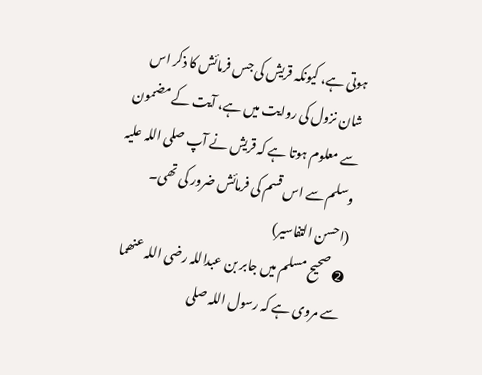ہوتی ہے، کیونکہ قریش کی جس فرمائش کا ذکر اس شان نزول کی روایت میں ہے، آیت کے مضمون سے معلوم ہوتا ہے کہ قریش نے آپ صلی اللہ علیہ وسلم سے اس قسم کی فرمائش ضرور کی تھی۔ (احسن التفاسیر)
➋ صحیح مسلم میں جابر بن عبداللہ رضی اللہ عنھما سے مروی ہے کہ رسول اللہ صلی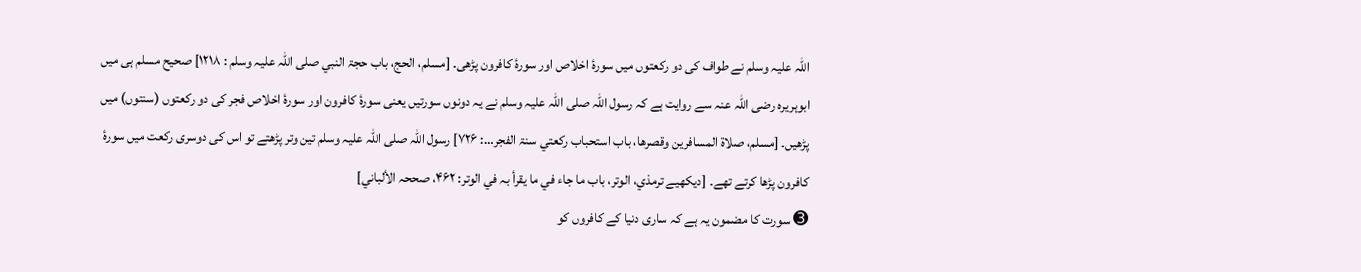اللہ علیہ وسلم نے طواف کی دو رکعتوں میں سورۂ اخلاص اور سورۂ کافرون پڑھی۔ [مسلم، الحج، باب حجۃ النبي صلی اللہ علیہ وسلم : ۱۲۱۸] صحیح مسلم ہی میں ابوہریرہ رضی اللہ عنہ سے روایت ہے کہ رسول اللہ صلی اللہ علیہ وسلم نے یہ دونوں سورتیں یعنی سورۂ کافرون اور سورۂ اخلاص فجر کی دو رکعتوں (سنتوں) میں پڑھیں۔ [مسلم، صلاۃ المسافرین وقصرھا، باب استحباب رکعتي سنۃ الفجر…: ۷۲۶] رسول اللہ صلی اللہ علیہ وسلم تین وتر پڑھتے تو اس کی دوسری رکعت میں سورۂ کافرون پڑھا کرتے تھے۔ [دیکھیے ترمذي، الوتر، باب ما جاء في ما یقرأ بہ في الوتر: ۴۶۲، صححہ الألباني]
➌ سورت کا مضمون یہ ہے کہ ساری دنیا کے کافروں کو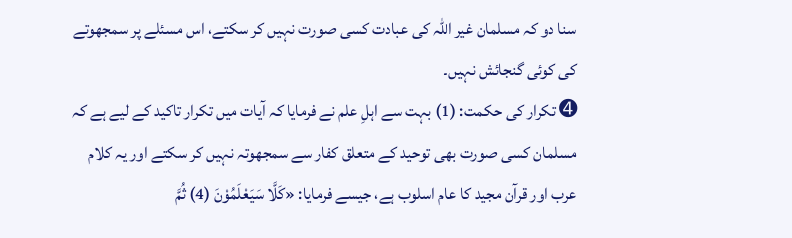سنا دو کہ مسلمان غیر اللہ کی عبادت کسی صورت نہیں کر سکتے، اس مسئلے پر سمجھوتے کی کوئی گنجائش نہیں۔
➍ تکرار کی حکمت: (1) بہت سے اہلِ علم نے فرمایا کہ آیات میں تکرار تاکید کے لیے ہے کہ مسلمان کسی صورت بھی توحید کے متعلق کفار سے سمجھوتہ نہیں کر سکتے اور یہ کلام عرب اور قرآن مجید کا عام اسلوب ہے، جیسے فرمایا: «كَلَّا سَيَعْلَمُوْنَ (4) ثُمَّ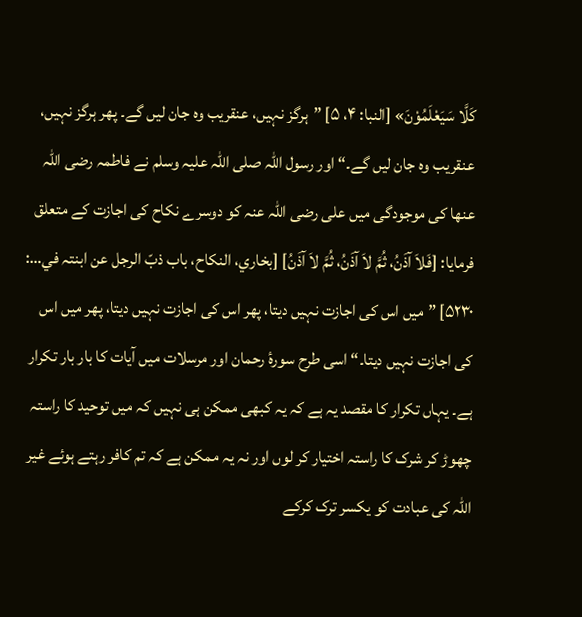كَلَّا سَيَعْلَمُوْنَ» [النبا: ۴، ۵] ”ہرگز نہیں، عنقریب وہ جان لیں گے۔ پھر ہرگز نہیں، عنقریب وہ جان لیں گے۔“ اور رسول اللہ صلی اللہ علیہ وسلم نے فاطمہ رضی اللہ عنھا کی موجودگی میں علی رضی اللہ عنہ کو دوسرے نکاح کی اجازت کے متعلق فرمایا: [فَلاَ آذَنُ، ثُمَّ لاَ آذَنُ، ثُمَّ لاَ آذَنُ] [بخاري، النکاح، باب ذبّ الرجل عن ابنتہ في…: ۵۲۳۰] ”میں اس کی اجازت نہیں دیتا، پھر اس کی اجازت نہیں دیتا، پھر میں اس کی اجازت نہیں دیتا۔“ اسی طرح سورۂ رحمان اور مرسلات میں آیات کا بار بار تکرار ہے۔ یہاں تکرار کا مقصد یہ ہے کہ یہ کبھی ممکن ہی نہیں کہ میں توحید کا راستہ چھوڑ کر شرک کا راستہ اختیار کر لوں اور نہ یہ ممکن ہے کہ تم کافر رہتے ہوئے غیر اللہ کی عبادت کو یکسر ترک کرکے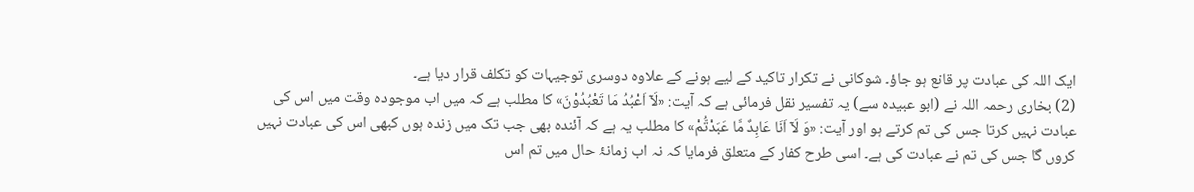ایک اللہ کی عبادت پر قانع ہو جاؤ۔ شوکانی نے تکرار تاکید کے لیے ہونے کے علاوہ دوسری توجیہات کو تکلف قرار دیا ہے۔
(2) بخاری رحمہ اللہ نے (ابو عبیدہ سے) یہ تفسیر نقل فرمائی ہے کہ آیت: «لَاۤ اَعْبُدُ مَا تَعْبُدُوْنَ» کا مطلب ہے کہ میں اب موجودہ وقت میں اس کی عبادت نہیں کرتا جس کی تم کرتے ہو اور آیت: «وَ لَاۤ اَنَا عَابِدٌ مَّا عَبَدْتُّمْ» کا مطلب یہ ہے کہ آئندہ بھی جب تک میں زندہ ہوں کبھی اس کی عبادت نہیں کروں گا جس کی تم نے عبادت کی ہے۔ اسی طرح کفار کے متعلق فرمایا کہ نہ اب زمانۂ حال میں تم اس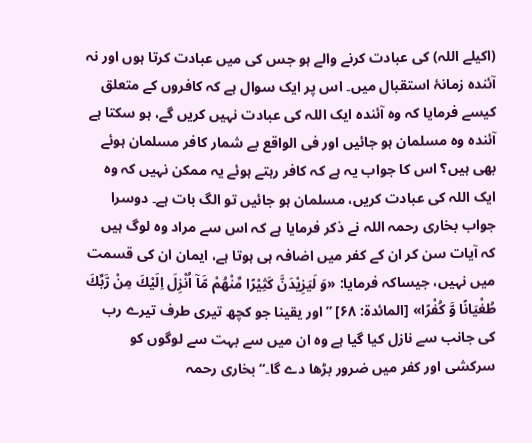(اکیلے اللہ) کی عبادت کرنے والے ہو جس کی میں عبادت کرتا ہوں اور نہ آئندہ زمانۂ استقبال میں۔ اس پر ایک سوال ہے کہ کافروں کے متعلق کیسے فرمایا کہ وہ آئندہ ایک اللہ کی عبادت نہیں کریں گے، ہو سکتا ہے آئندہ وہ مسلمان ہو جائیں اور فی الواقع بے شمار کافر مسلمان ہوئے بھی ہیں؟ اس کا جواب یہ ہے کہ کافر رہتے ہوئے یہ ممکن نہیں کہ وہ ایک اللہ کی عبادت کریں، مسلمان ہو جائیں تو الگ بات ہے۔ دوسرا جواب بخاری رحمہ اللہ نے ذکر فرمایا ہے کہ اس سے مراد وہ لوگ ہیں کہ آیات سن کر ان کے کفر میں اضافہ ہی ہوتا ہے، ایمان ان کی قسمت میں نہیں، جیساکہ فرمایا: «وَ لَيَزِيْدَنَّ كَثِيْرًا مِّنْهُمْ مَّاۤ اُنْزِلَ اِلَيْكَ مِنْ رَّبِّكَ طُغْيَانًا وَّ كُفْرًا» [المائدۃ: ۶۸] ”اور یقینا جو کچھ تیری طرف تیرے رب کی جانب سے نازل کیا گیا ہے وہ ان میں سے بہت سے لوگوں کو سرکشی اور کفر میں ضرور بڑھا دے گا۔“ بخاری رحمہ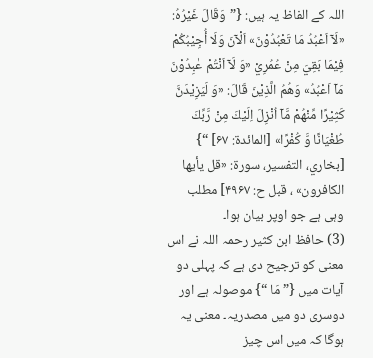اللہ کے الفاظ یہ ہیں: {”وَقَالَ غَيْرُهُ: «لَاۤ اَعْبُدُ مَا تَعْبُدُوْنَ» اَلْآنَ وَلَا أُجِيْبُكُمْ فِيْمَا بَقِيَ مِنْ عُمُرِيْ «وَ لَاۤ اَنْتُمْ عٰبِدُوْنَ مَاۤ اَعْبُدُ» وَهُمُ الَّذِيْنَ قَالَ: «وَ لَيَزِيْدَنَّ كَثِيْرًا مِّنْهُمْ مَّاۤ اُنْزِلَ اِلَيْكَ مِنْ رَّبِّكَ طُغْيَانًا وَّ كُفْرًا» [المائدة: ۶۷] “} [بخاري، التفسیر، سورۃ: «قل یأیھا الکافرون» ، قبل ح: ۴۹۶۷] مطلب وہی ہے جو اوپر بیان ہوا۔
(3) حافظ ابن کثیر رحمہ اللہ نے اس معنی کو ترجیح دی ہے کہ پہلی دو آیات میں {” مَا “} موصولہ ہے اور دوسری دو میں مصدریہ۔ معنی یہ ہوگا کہ میں اس چیز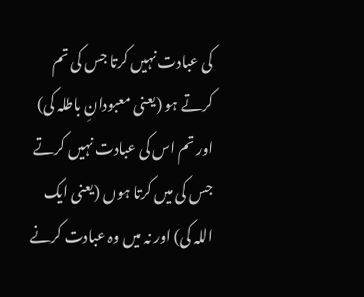کی عبادت نہیں کرتا جس کی تم کرتے ہو (یعنی معبودانِ باطلہ کی) اور تم اس کی عبادت نہیں کرتے جس کی میں کرتا ہوں (یعنی ایک اللہ کی) اور نہ میں وہ عبادت کرنے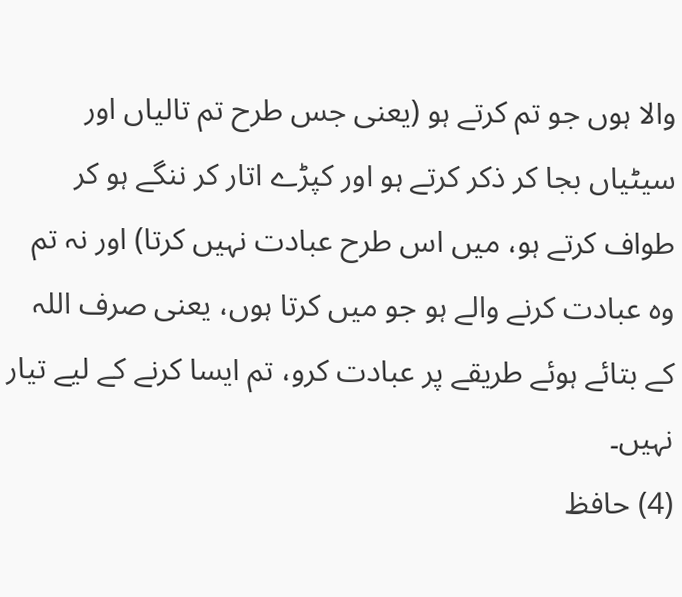والا ہوں جو تم کرتے ہو (یعنی جس طرح تم تالیاں اور سیٹیاں بجا کر ذکر کرتے ہو اور کپڑے اتار کر ننگے ہو کر طواف کرتے ہو، میں اس طرح عبادت نہیں کرتا) اور نہ تم وہ عبادت کرنے والے ہو جو میں کرتا ہوں، یعنی صرف اللہ کے بتائے ہوئے طریقے پر عبادت کرو، تم ایسا کرنے کے لیے تیار نہیں۔
(4) حافظ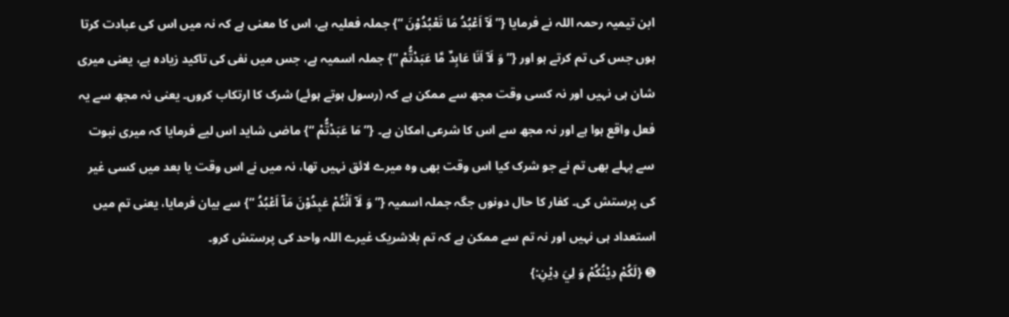ابن تیمیہ رحمہ اللہ نے فرمایا {” لَاۤ اَعْبُدُ مَا تَعْبُدُوْنَ “} جملہ فعلیہ ہے، اس کا معنی ہے کہ نہ میں اس کی عبادت کرتا ہوں جس کی تم کرتے ہو اور {” وَ لَاۤ اَنَا عَابِدٌ مَّا عَبَدْتُّمْ “} جملہ اسمیہ ہے، جس میں نفی کی تاکید زیادہ ہے، یعنی میری شان ہی نہیں اور نہ کسی وقت مجھ سے ممکن ہے کہ (رسول ہوتے ہوئے) شرک کا ارتکاب کروں۔ یعنی نہ مجھ سے یہ فعل واقع ہوا ہے اور نہ مجھ سے اس کا شرعی امکان ہے۔ {” مَا عَبَدْتُّمْ “} ماضی شاید اس لیے فرمایا کہ میری نبوت سے پہلے بھی تم نے جو شرک کیا اس وقت بھی وہ میرے لائق نہیں تھا، نہ میں نے اس وقت یا بعد میں کسی غیر کی پرستش کی۔ کفار کا حال دونوں جگہ جملہ اسمیہ {” وَ لَاۤ اَنْتُمْ عٰبِدُوْنَ مَاۤ اَعْبُدُ “} سے بیان فرمایا، یعنی تم میں استعداد ہی نہیں اور نہ تم سے ممکن ہے کہ تم بلاشریک غیرے اللہ واحد کی پرستش کرو۔
➎ {لَكُمْ دِيْنُكُمْ وَ لِيَ دِيْنِ:}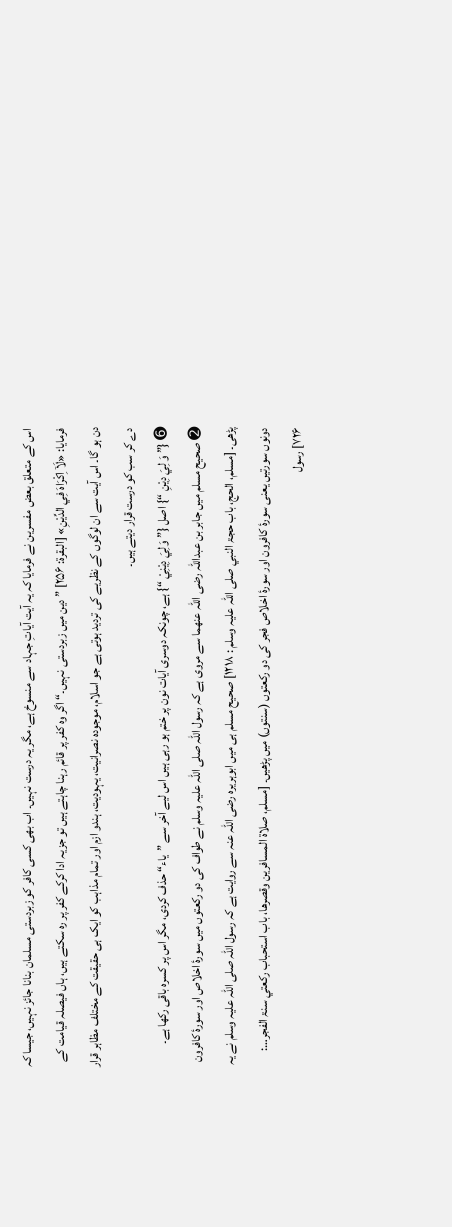اس کے متعلق بعض مفسرین نے فرمایا کہ یہ آیت آیاتِ جہاد سے منسوخ ہے، مگر یہ درست نہیں۔ اب بھی کسی کافر کو زبردستی مسلمان بنانا جائز نہیں، جیسا کہ فرمایا: «لَاۤ اِكْرَاهَ فِي الدِّيْنِ» [البقرۃ: ۲۵۶] ”دین میں زبردستی نہیں۔“ اگر وہ کفر پر قائم رہنا چاہتے ہیں تو جزیہ ادا کرکے کفر پر رہ سکتے ہیں، ہاں فیصلہ قیامت کے دن ہو گا۔ اس آیت سے ان لوگوں کے نظریے کی تردید ہوتی ہے جو اسلام، موجودہ نصرانیت، یہودیت، ہندو ازم اور تمام مذاہب کو ایک ہی حقیقت کے مختلف مظاہر قرار دے کر سب کو درست قرار دیتے ہیں۔
➏ {” وَ لِيَ دِيْنِ “} اصل {” وَلِيَ دِيْنِيْ “} ہے، چونکہ دوسری آیات نون پر ختم ہو رہی ہیں اس لیے آخر سے ”یاء“ حذف کردی، مگر اس پر کسرہ باقی رکھا ہے۔
➋ صحیح مسلم میں جابر بن عبداللہ رضی اللہ عنھما سے مروی ہے کہ رسول اللہ صلی اللہ علیہ وسلم نے طواف کی دو رکعتوں میں سورۂ اخلاص اور سورۂ کافرون پڑھی۔ [مسلم، الحج، باب حجۃ النبي صلی اللہ علیہ وسلم : ۱۲۱۸] صحیح مسلم ہی میں ابوہریرہ رضی اللہ عنہ سے روایت ہے کہ رسول اللہ صلی اللہ علیہ وسلم نے یہ دونوں سورتیں یعنی سورۂ کافرون اور سورۂ اخلاص فجر کی دو رکعتوں (سنتوں) میں پڑھیں۔ [مسلم، صلاۃ المسافرین وقصرھا، باب استحباب رکعتي سنۃ الفجر…: ۷۲۶] رسول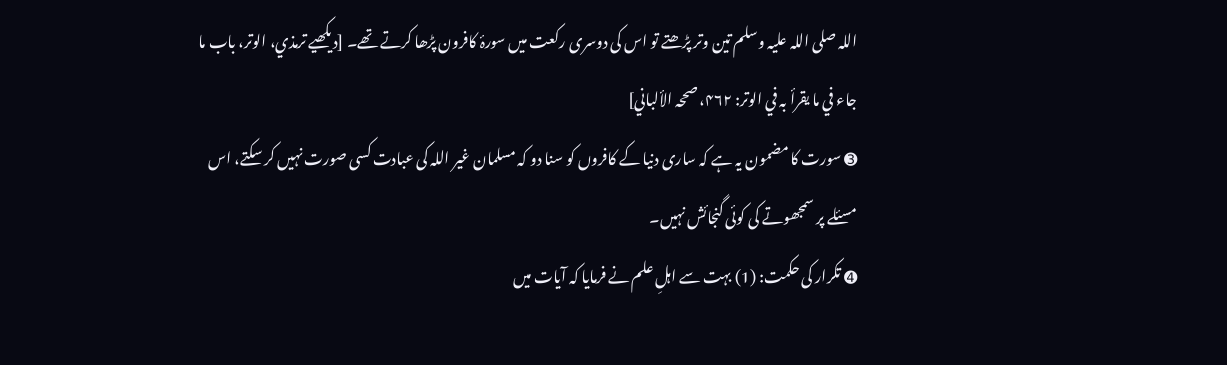اللہ صلی اللہ علیہ وسلم تین وتر پڑھتے تو اس کی دوسری رکعت میں سورۂ کافرون پڑھا کرتے تھے۔ [دیکھیے ترمذي، الوتر، باب ما جاء في ما یقرأ بہ في الوتر: ۴۶۲، صححہ الألباني]
➌ سورت کا مضمون یہ ہے کہ ساری دنیا کے کافروں کو سنا دو کہ مسلمان غیر اللہ کی عبادت کسی صورت نہیں کر سکتے، اس مسئلے پر سمجھوتے کی کوئی گنجائش نہیں۔
➍ تکرار کی حکمت: (1) بہت سے اہلِ علم نے فرمایا کہ آیات میں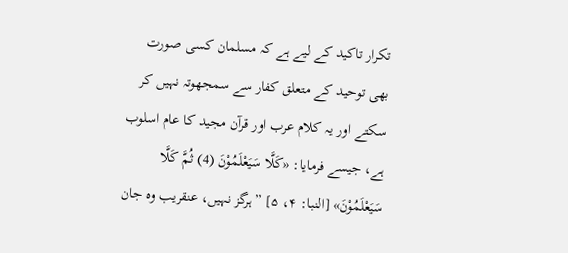تکرار تاکید کے لیے ہے کہ مسلمان کسی صورت بھی توحید کے متعلق کفار سے سمجھوتہ نہیں کر سکتے اور یہ کلام عرب اور قرآن مجید کا عام اسلوب ہے، جیسے فرمایا: «كَلَّا سَيَعْلَمُوْنَ (4) ثُمَّ كَلَّا سَيَعْلَمُوْنَ» [النبا: ۴، ۵] ”ہرگز نہیں، عنقریب وہ جان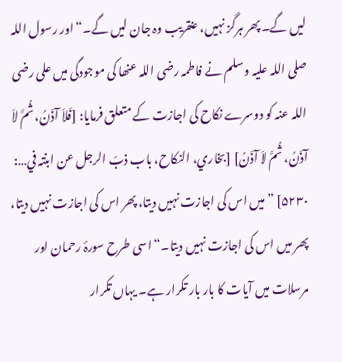لیں گے۔ پھر ہرگز نہیں، عنقریب وہ جان لیں گے۔“ اور رسول اللہ صلی اللہ علیہ وسلم نے فاطمہ رضی اللہ عنھا کی موجودگی میں علی رضی اللہ عنہ کو دوسرے نکاح کی اجازت کے متعلق فرمایا: [فَلاَ آذَنُ، ثُمَّ لاَ آذَنُ، ثُمَّ لاَ آذَنُ] [بخاري، النکاح، باب ذبّ الرجل عن ابنتہ في…: ۵۲۳۰] ”میں اس کی اجازت نہیں دیتا، پھر اس کی اجازت نہیں دیتا، پھر میں اس کی اجازت نہیں دیتا۔“ اسی طرح سورۂ رحمان اور مرسلات میں آیات کا بار بار تکرار ہے۔ یہاں تکرار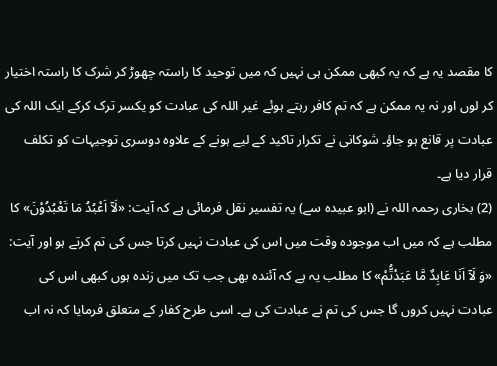کا مقصد یہ ہے کہ یہ کبھی ممکن ہی نہیں کہ میں توحید کا راستہ چھوڑ کر شرک کا راستہ اختیار کر لوں اور نہ یہ ممکن ہے کہ تم کافر رہتے ہوئے غیر اللہ کی عبادت کو یکسر ترک کرکے ایک اللہ کی عبادت پر قانع ہو جاؤ۔ شوکانی نے تکرار تاکید کے لیے ہونے کے علاوہ دوسری توجیہات کو تکلف قرار دیا ہے۔
(2) بخاری رحمہ اللہ نے (ابو عبیدہ سے) یہ تفسیر نقل فرمائی ہے کہ آیت: «لَاۤ اَعْبُدُ مَا تَعْبُدُوْنَ» کا مطلب ہے کہ میں اب موجودہ وقت میں اس کی عبادت نہیں کرتا جس کی تم کرتے ہو اور آیت: «وَ لَاۤ اَنَا عَابِدٌ مَّا عَبَدْتُّمْ» کا مطلب یہ ہے کہ آئندہ بھی جب تک میں زندہ ہوں کبھی اس کی عبادت نہیں کروں گا جس کی تم نے عبادت کی ہے۔ اسی طرح کفار کے متعلق فرمایا کہ نہ اب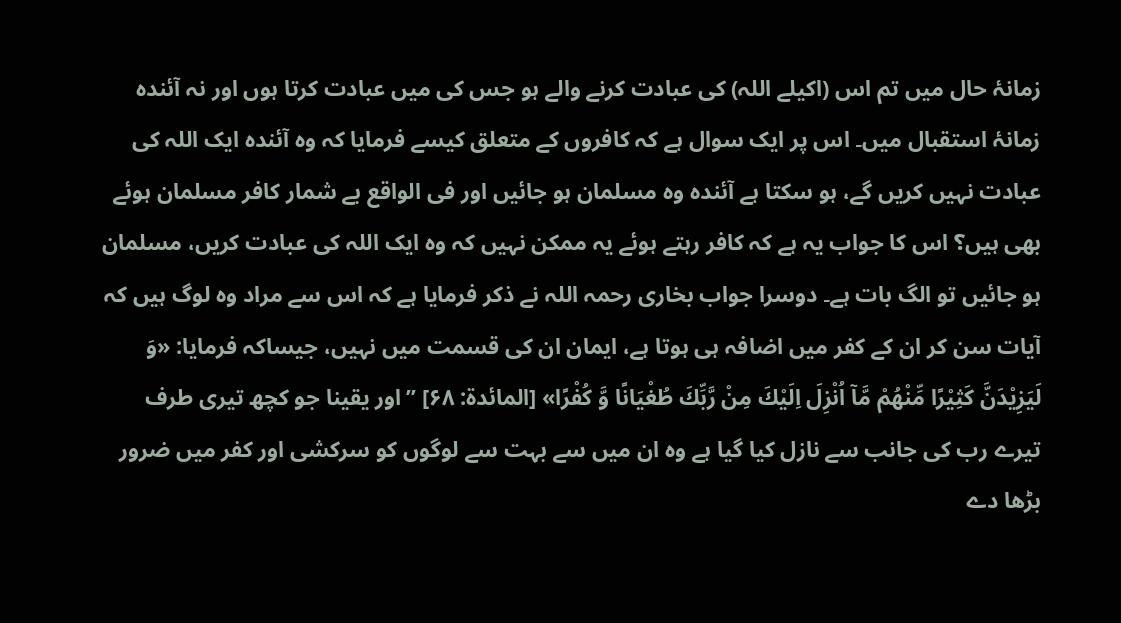زمانۂ حال میں تم اس (اکیلے اللہ) کی عبادت کرنے والے ہو جس کی میں عبادت کرتا ہوں اور نہ آئندہ زمانۂ استقبال میں۔ اس پر ایک سوال ہے کہ کافروں کے متعلق کیسے فرمایا کہ وہ آئندہ ایک اللہ کی عبادت نہیں کریں گے، ہو سکتا ہے آئندہ وہ مسلمان ہو جائیں اور فی الواقع بے شمار کافر مسلمان ہوئے بھی ہیں؟ اس کا جواب یہ ہے کہ کافر رہتے ہوئے یہ ممکن نہیں کہ وہ ایک اللہ کی عبادت کریں، مسلمان ہو جائیں تو الگ بات ہے۔ دوسرا جواب بخاری رحمہ اللہ نے ذکر فرمایا ہے کہ اس سے مراد وہ لوگ ہیں کہ آیات سن کر ان کے کفر میں اضافہ ہی ہوتا ہے، ایمان ان کی قسمت میں نہیں، جیساکہ فرمایا: «وَ لَيَزِيْدَنَّ كَثِيْرًا مِّنْهُمْ مَّاۤ اُنْزِلَ اِلَيْكَ مِنْ رَّبِّكَ طُغْيَانًا وَّ كُفْرًا» [المائدۃ: ۶۸] ”اور یقینا جو کچھ تیری طرف تیرے رب کی جانب سے نازل کیا گیا ہے وہ ان میں سے بہت سے لوگوں کو سرکشی اور کفر میں ضرور بڑھا دے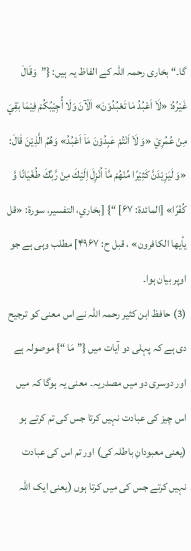گا۔“ بخاری رحمہ اللہ کے الفاظ یہ ہیں: {”وَقَالَ غَيْرُهُ: «لَاۤ اَعْبُدُ مَا تَعْبُدُوْنَ» اَلْآنَ وَلَا أُجِيْبُكُمْ فِيْمَا بَقِيَ مِنْ عُمُرِيْ «وَ لَاۤ اَنْتُمْ عٰبِدُوْنَ مَاۤ اَعْبُدُ» وَهُمُ الَّذِيْنَ قَالَ: «وَ لَيَزِيْدَنَّ كَثِيْرًا مِّنْهُمْ مَّاۤ اُنْزِلَ اِلَيْكَ مِنْ رَّبِّكَ طُغْيَانًا وَّ كُفْرًا» [المائدة: ۶۷] “} [بخاري، التفسیر، سورۃ: «قل یأیھا الکافرون» ، قبل ح: ۴۹۶۷] مطلب وہی ہے جو اوپر بیان ہوا۔
(3) حافظ ابن کثیر رحمہ اللہ نے اس معنی کو ترجیح دی ہے کہ پہلی دو آیات میں {” مَا “} موصولہ ہے اور دوسری دو میں مصدریہ۔ معنی یہ ہوگا کہ میں اس چیز کی عبادت نہیں کرتا جس کی تم کرتے ہو (یعنی معبودانِ باطلہ کی) اور تم اس کی عبادت نہیں کرتے جس کی میں کرتا ہوں (یعنی ایک اللہ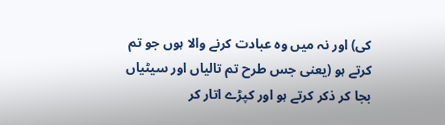کی) اور نہ میں وہ عبادت کرنے والا ہوں جو تم کرتے ہو (یعنی جس طرح تم تالیاں اور سیٹیاں بجا کر ذکر کرتے ہو اور کپڑے اتار کر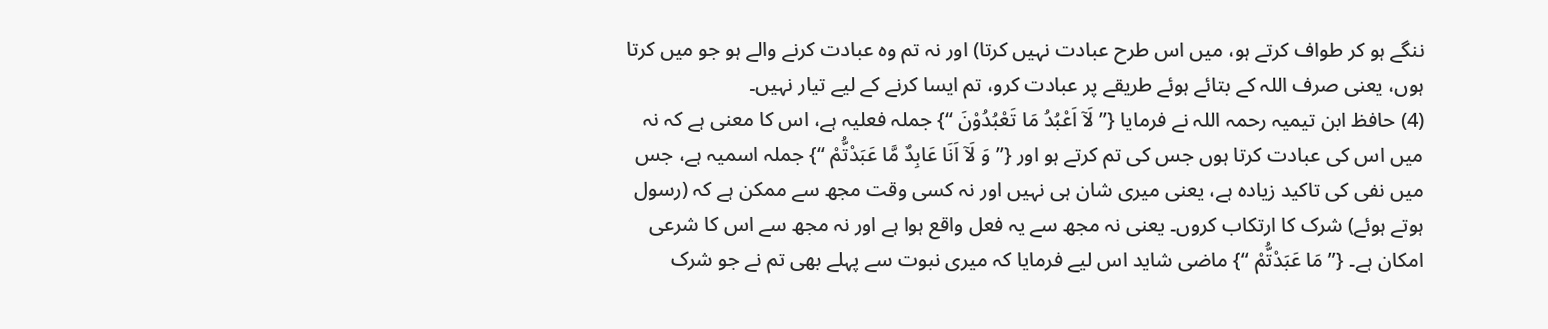ننگے ہو کر طواف کرتے ہو، میں اس طرح عبادت نہیں کرتا) اور نہ تم وہ عبادت کرنے والے ہو جو میں کرتا ہوں، یعنی صرف اللہ کے بتائے ہوئے طریقے پر عبادت کرو، تم ایسا کرنے کے لیے تیار نہیں۔
(4) حافظ ابن تیمیہ رحمہ اللہ نے فرمایا {” لَاۤ اَعْبُدُ مَا تَعْبُدُوْنَ “} جملہ فعلیہ ہے، اس کا معنی ہے کہ نہ میں اس کی عبادت کرتا ہوں جس کی تم کرتے ہو اور {” وَ لَاۤ اَنَا عَابِدٌ مَّا عَبَدْتُّمْ “} جملہ اسمیہ ہے، جس میں نفی کی تاکید زیادہ ہے، یعنی میری شان ہی نہیں اور نہ کسی وقت مجھ سے ممکن ہے کہ (رسول ہوتے ہوئے) شرک کا ارتکاب کروں۔ یعنی نہ مجھ سے یہ فعل واقع ہوا ہے اور نہ مجھ سے اس کا شرعی امکان ہے۔ {” مَا عَبَدْتُّمْ “} ماضی شاید اس لیے فرمایا کہ میری نبوت سے پہلے بھی تم نے جو شرک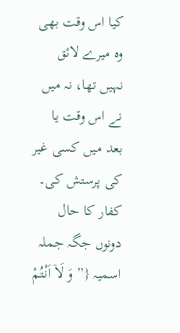کیا اس وقت بھی وہ میرے لائق نہیں تھا، نہ میں نے اس وقت یا بعد میں کسی غیر کی پرستش کی۔ کفار کا حال دونوں جگہ جملہ اسمیہ {” وَ لَاۤ اَنْتُمْ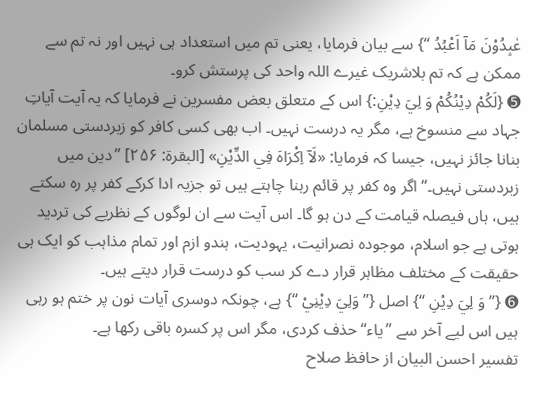عٰبِدُوْنَ مَاۤ اَعْبُدُ “} سے بیان فرمایا، یعنی تم میں استعداد ہی نہیں اور نہ تم سے ممکن ہے کہ تم بلاشریک غیرے اللہ واحد کی پرستش کرو۔
➎ {لَكُمْ دِيْنُكُمْ وَ لِيَ دِيْنِ:} اس کے متعلق بعض مفسرین نے فرمایا کہ یہ آیت آیاتِ جہاد سے منسوخ ہے، مگر یہ درست نہیں۔ اب بھی کسی کافر کو زبردستی مسلمان بنانا جائز نہیں، جیسا کہ فرمایا: «لَاۤ اِكْرَاهَ فِي الدِّيْنِ» [البقرۃ: ۲۵۶] ”دین میں زبردستی نہیں۔“ اگر وہ کفر پر قائم رہنا چاہتے ہیں تو جزیہ ادا کرکے کفر پر رہ سکتے ہیں، ہاں فیصلہ قیامت کے دن ہو گا۔ اس آیت سے ان لوگوں کے نظریے کی تردید ہوتی ہے جو اسلام، موجودہ نصرانیت، یہودیت، ہندو ازم اور تمام مذاہب کو ایک ہی حقیقت کے مختلف مظاہر قرار دے کر سب کو درست قرار دیتے ہیں۔
➏ {” وَ لِيَ دِيْنِ “} اصل {” وَلِيَ دِيْنِيْ “} ہے، چونکہ دوسری آیات نون پر ختم ہو رہی ہیں اس لیے آخر سے ”یاء“ حذف کردی، مگر اس پر کسرہ باقی رکھا ہے۔
تفسیر احسن البیان از حافظ صلاح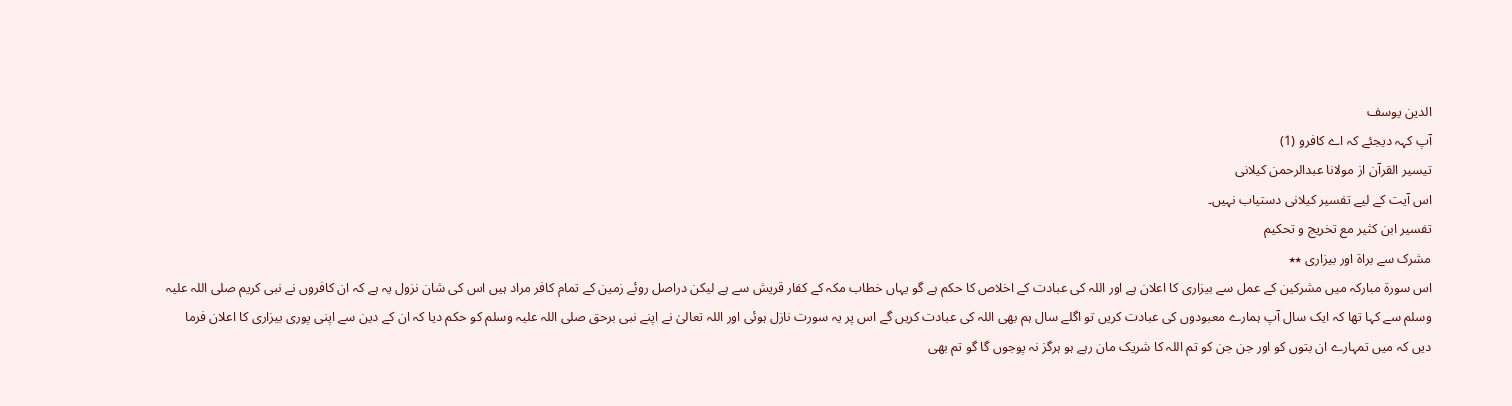الدین یوسف
آپ کہہ دیجئے کہ اے کافرو (1)
تيسير القرآن از مولانا عبدالرحمن کیلانی
اس آیت کے لیے تفسیر کیلانی دستیاب نہیں۔
تفسیر ابن کثیر مع تخریج و تحکیم
مشرک سے براۃ اور بیزاری ٭٭
اس سورۃ مبارکہ میں مشرکین کے عمل سے بیزاری کا اعلان ہے اور اللہ کی عبادت کے اخلاص کا حکم ہے گو یہاں خطاب مکہ کے کفار قریش سے ہے لیکن دراصل روئے زمین کے تمام کافر مراد ہیں اس کی شان نزول یہ ہے کہ ان کافروں نے نبی کریم صلی اللہ علیہ وسلم سے کہا تھا کہ ایک سال آپ ہمارے معبودوں کی عبادت کریں تو اگلے سال ہم بھی اللہ کی عبادت کریں گے اس پر یہ سورت نازل ہوئی اور اللہ تعالیٰ نے اپنے نبی برحق صلی اللہ علیہ وسلم کو حکم دیا کہ ان کے دین سے اپنی پوری بیزاری کا اعلان فرما دیں کہ میں تمہارے ان بتوں کو اور جن جن کو تم اللہ کا شریک مان رہے ہو ہرگز نہ پوجوں گا گو تم بھی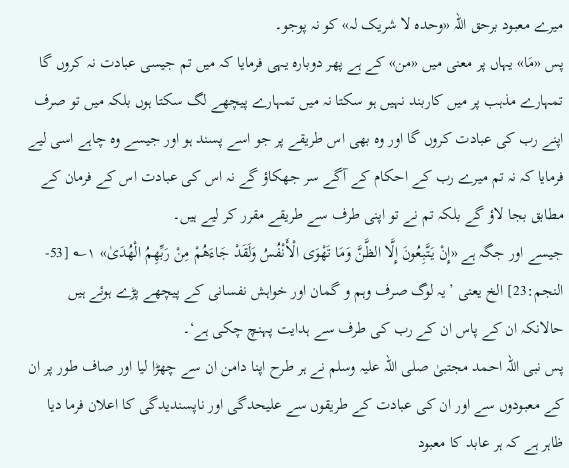میرے معبود برحق اللہ «وحدہ لا شریک لہ» کو نہ پوجو۔
پس «مَا» یہاں پر معنی میں «من» کے ہے پھر دوبارہ یہی فرمایا کہ میں تم جیسی عبادت نہ کروں گا تمہارے مذہب پر میں کاربند نہیں ہو سکتا نہ میں تمہارے پیچھے لگ سکتا ہوں بلکہ میں تو صرف اپنے رب کی عبادت کروں گا اور وہ بھی اس طریقے پر جو اسے پسند ہو اور جیسے وہ چاہے اسی لیے فرمایا کہ نہ تم میرے رب کے احکام کے آگے سر جھکاؤ گے نہ اس کی عبادت اس کے فرمان کے مطابق بجا لاؤ گے بلکہ تم نے تو اپنی طرف سے طریقے مقرر کر لیے ہیں۔
جیسے اور جگہ ہے «إِنْ يَتَّبِعُونَ إِلَّا الظَّنَّ وَمَا تَهْوَى الْأَنْفُسُ وَلَقَدْ جَاءَهُمْ مِنْ رَبِّهِمُ الْهُدَىٰ» ۱؎ [53-النجم:23] الخ یعنی ’یہ لوگ صرف وہم و گمان اور خواہش نفسانی کے پیچھے پڑے ہوئے ہیں حالانکہ ان کے پاس ان کے رب کی طرف سے ہدایت پہنچ چکی ہے‘۔
پس نبی اللہ احمد مجتبیٰ صلی اللہ علیہ وسلم نے ہر طرح اپنا دامن ان سے چھڑا لیا اور صاف طور پر ان کے معبودوں سے اور ان کی عبادت کے طریقوں سے علیحدگی اور ناپسندیدگی کا اعلان فرما دیا ظاہر ہے کہ ہر عابد کا معبود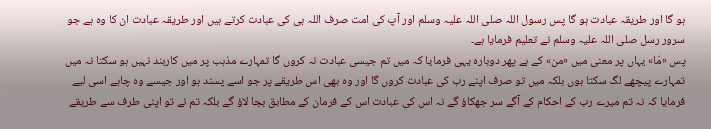ہو گا اور طریقہ عبادت ہو گا پس رسول اللہ صلی اللہ علیہ وسلم اور آپ کی امت صرف اللہ ہی کی عبادت کرتے ہیں اور طریقہ عبادت ان کا وہ ہے جو سرور رسل صلی اللہ علیہ وسلم نے تعلیم فرمایا ہے۔
پس «مَا» یہاں پر معنی میں «من» کے ہے پھر دوبارہ یہی فرمایا کہ میں تم جیسی عبادت نہ کروں گا تمہارے مذہب پر میں کاربند نہیں ہو سکتا نہ میں تمہارے پیچھے لگ سکتا ہوں بلکہ میں تو صرف اپنے رب کی عبادت کروں گا اور وہ بھی اس طریقے پر جو اسے پسند ہو اور جیسے وہ چاہے اسی لیے فرمایا کہ نہ تم میرے رب کے احکام کے آگے سر جھکاؤ گے نہ اس کی عبادت اس کے فرمان کے مطابق بجا لاؤ گے بلکہ تم نے تو اپنی طرف سے طریقے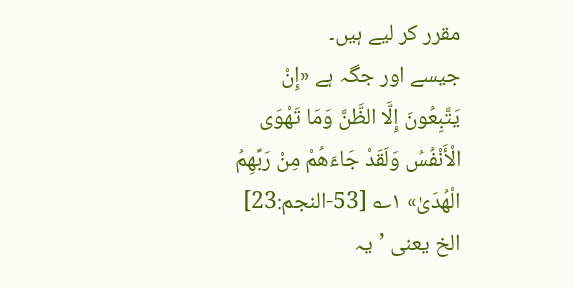مقرر کر لیے ہیں۔
جیسے اور جگہ ہے «إِنْ يَتَّبِعُونَ إِلَّا الظَّنَّ وَمَا تَهْوَى الْأَنْفُسُ وَلَقَدْ جَاءَهُمْ مِنْ رَبِّهِمُ الْهُدَىٰ» ۱؎ [53-النجم:23] الخ یعنی ’یہ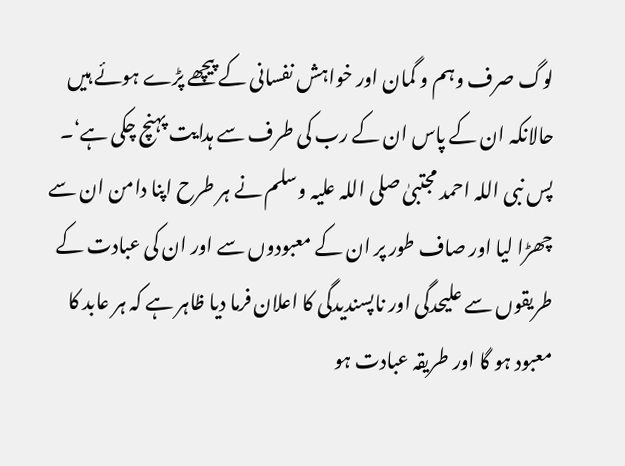لوگ صرف وہم و گمان اور خواہش نفسانی کے پیچھے پڑے ہوئے ہیں حالانکہ ان کے پاس ان کے رب کی طرف سے ہدایت پہنچ چکی ہے‘۔
پس نبی اللہ احمد مجتبیٰ صلی اللہ علیہ وسلم نے ہر طرح اپنا دامن ان سے چھڑا لیا اور صاف طور پر ان کے معبودوں سے اور ان کی عبادت کے طریقوں سے علیحدگی اور ناپسندیدگی کا اعلان فرما دیا ظاہر ہے کہ ہر عابد کا معبود ہو گا اور طریقہ عبادت ہو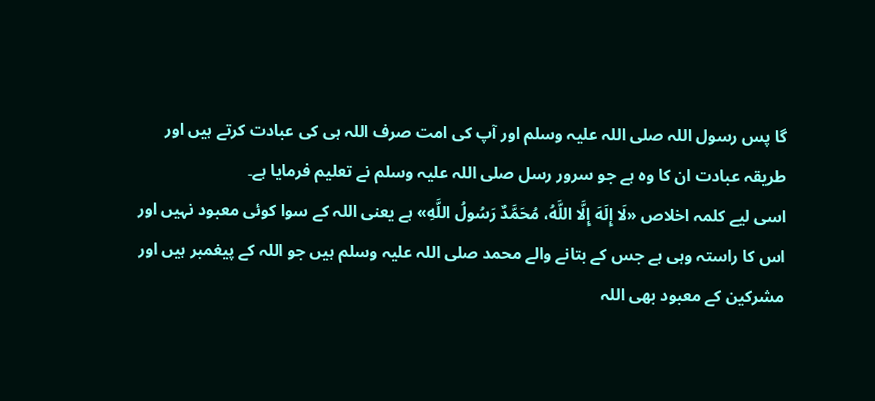گا پس رسول اللہ صلی اللہ علیہ وسلم اور آپ کی امت صرف اللہ ہی کی عبادت کرتے ہیں اور طریقہ عبادت ان کا وہ ہے جو سرور رسل صلی اللہ علیہ وسلم نے تعلیم فرمایا ہے۔
اسی لیے کلمہ اخلاص «لَا إِلَهَ إِلَّا اللَّهُ، مُحَمَّدٌ رَسُولُ اللَّهِ» ہے یعنی اللہ کے سوا کوئی معبود نہیں اور اس کا راستہ وہی ہے جس کے بتانے والے محمد صلی اللہ علیہ وسلم ہیں جو اللہ کے پیغمبر ہیں اور مشرکین کے معبود بھی اللہ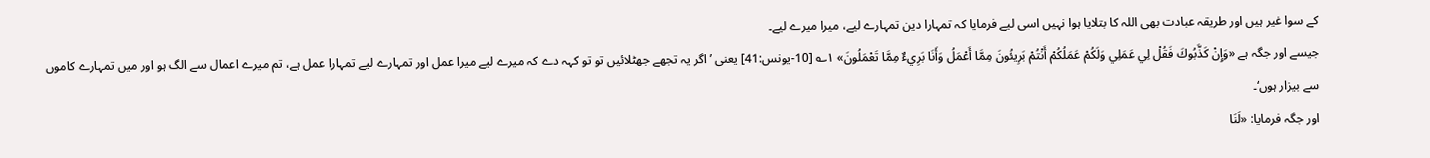کے سوا غیر ہیں اور طریقہ عبادت بھی اللہ کا بتلایا ہوا نہیں اسی لیے فرمایا کہ تمہارا دین تمہارے لیے، میرا میرے لیے۔
جیسے اور جگہ ہے «وَإِنْ كَذَّبُوكَ فَقُلْ لِي عَمَلِي وَلَكُمْ عَمَلُكُمْ أَنْتُمْ بَرِيئُونَ مِمَّا أَعْمَلُ وَأَنَا بَرِيءٌ مِمَّا تَعْمَلُونَ» ۱؎ [10-یونس:41] یعنی ’اگر یہ تجھے جھٹلائیں تو تو کہہ دے کہ میرے لیے میرا عمل اور تمہارے لیے تمہارا عمل ہے، تم میرے اعمال سے الگ ہو اور میں تمہارے کاموں سے بیزار ہوں‘۔
اور جگہ فرمایا: «لَنَا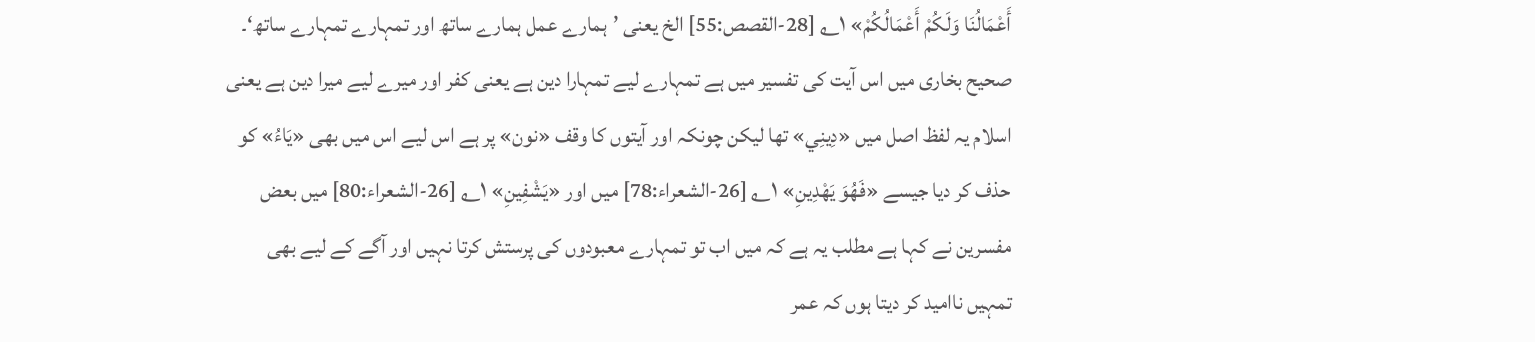أَعْمَالُنَا وَلَكُمْ أَعْمَالُكُمْ» ۱؎ [28-القصص:55] الخ یعنی ’ہمارے عمل ہمارے ساتھ اور تمہارے تمہارے ساتھ‘۔
صحیح بخاری میں اس آیت کی تفسیر میں ہے تمہارے لیے تمہارا دین ہے یعنی کفر اور میرے لیے میرا دین ہے یعنی اسلام یہ لفظ اصل میں «دِينِي» تھا لیکن چونکہ اور آیتوں کا وقف «نون» پر ہے اس لیے اس میں بھی «يَاءُ» کو حذف کر دیا جیسے «فَهُوَ يَهْدِينِ» ۱؎ [26-الشعراء:78] میں اور «يَشْفِينِ» ۱؎ [26-الشعراء:80] میں بعض مفسرین نے کہا ہے مطلب یہ ہے کہ میں اب تو تمہارے معبودوں کی پرستش کرتا نہیں اور آگے کے لیے بھی تمہیں ناامید کر دیتا ہوں کہ عمر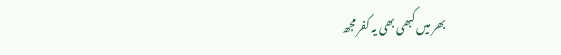بھر میں کبھی بھی یہ کفر مجھ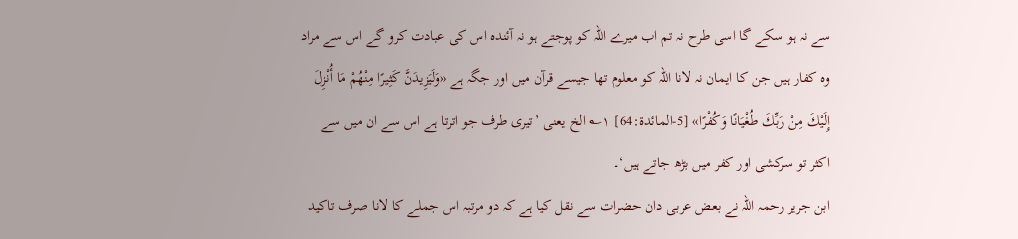سے نہ ہو سکے گا اسی طرح نہ تم اب میرے اللہ کو پوجتے ہو نہ آئندہ اس کی عبادت کرو گے اس سے مراد وہ کفار ہیں جن کا ایمان نہ لانا اللہ کو معلوم تھا جیسے قرآن میں اور جگہ ہے «وَلَيَزِيدَنَّ كَثِيرًا مِنْهُمْ مَا أُنْزِلَ إِلَيْكَ مِنْ رَبِّكَ طُغْيَانًا وَكُفْرًا» [5-المائدة:64] ۱؎ الخ یعنی ’تیری طرف جو اترتا ہے اس سے ان میں سے اکثر تو سرکشی اور کفر میں بڑھ جاتے ہیں‘۔
ابن جریر رحمہ اللہ نے بعض عربی دان حضرات سے نقل کیا ہے کہ دو مرتبہ اس جملے کا لانا صرف تاکید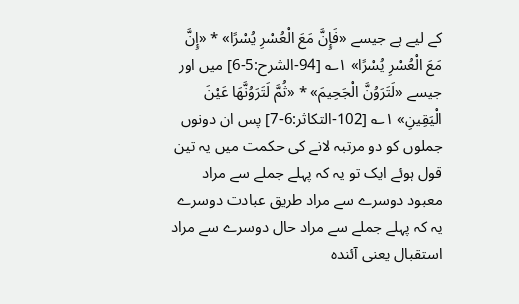کے لیے ہے جیسے «فَإِنَّ مَعَ الْعُسْرِ يُسْرًا» * «إِنَّ مَعَ الْعُسْرِ يُسْرًا» ۱؎ [94-الشرح:5-6] میں اور جیسے «لَتَرَوُنَّ الْجَحِيمَ» * «ثُمَّ لَتَرَوُنَّهَا عَيْنَ الْيَقِينِ» ۱؎ [102-التكاثر:6-7] پس ان دونوں جملوں کو دو مرتبہ لانے کی حکمت میں یہ تین قول ہوئے ایک تو یہ کہ پہلے جملے سے مراد معبود دوسرے سے مراد طریق عبادت دوسرے یہ کہ پہلے جملے سے مراد حال دوسرے سے مراد استقبال یعنی آئندہ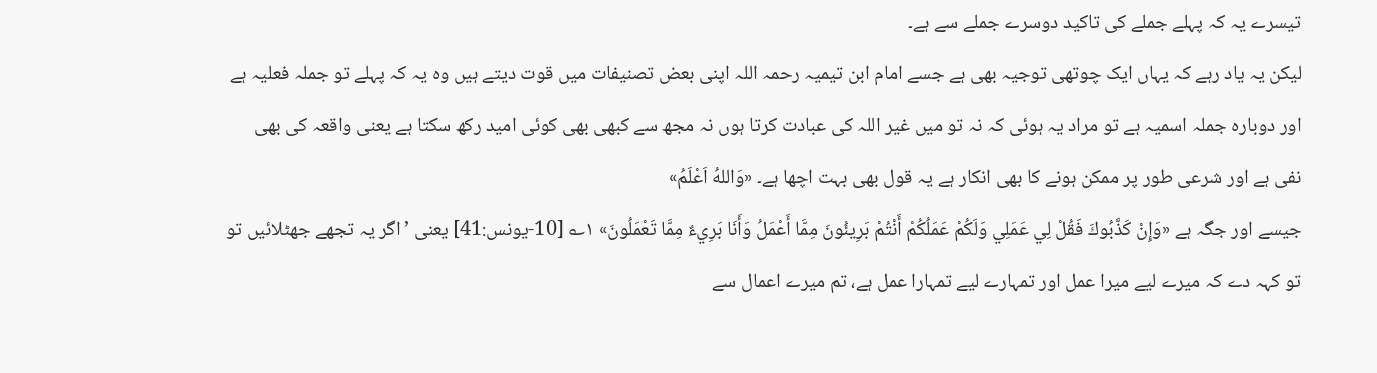تیسرے یہ کہ پہلے جملے کی تاکید دوسرے جملے سے ہے۔
لیکن یہ یاد رہے کہ یہاں ایک چوتھی توجیہ بھی ہے جسے امام ابن تیمیہ رحمہ اللہ اپنی بعض تصنیفات میں قوت دیتے ہیں وہ یہ کہ پہلے تو جملہ فعلیہ ہے اور دوبارہ جملہ اسمیہ ہے تو مراد یہ ہوئی کہ نہ تو میں غیر اللہ کی عبادت کرتا ہوں نہ مجھ سے کبھی بھی کوئی امید رکھ سکتا ہے یعنی واقعہ کی بھی نفی ہے اور شرعی طور پر ممکن ہونے کا بھی انکار ہے یہ قول بھی بہت اچھا ہے۔ «وَاللهُ اَعْلَمُ»
جیسے اور جگہ ہے «وَإِنْ كَذَّبُوكَ فَقُلْ لِي عَمَلِي وَلَكُمْ عَمَلُكُمْ أَنْتُمْ بَرِيئُونَ مِمَّا أَعْمَلُ وَأَنَا بَرِيءٌ مِمَّا تَعْمَلُونَ» ۱؎ [10-یونس:41] یعنی ’اگر یہ تجھے جھٹلائیں تو تو کہہ دے کہ میرے لیے میرا عمل اور تمہارے لیے تمہارا عمل ہے، تم میرے اعمال سے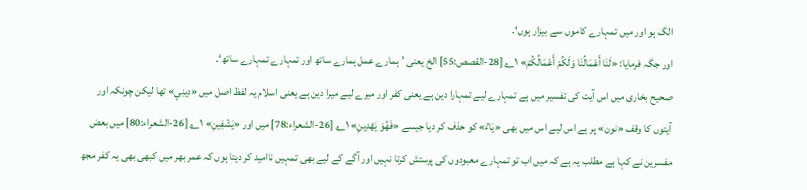الگ ہو اور میں تمہارے کاموں سے بیزار ہوں‘۔
اور جگہ فرمایا: «لَنَا أَعْمَالُنَا وَلَكُمْ أَعْمَالُكُمْ» ۱؎ [28-القصص:55] الخ یعنی ’ہمارے عمل ہمارے ساتھ اور تمہارے تمہارے ساتھ‘۔
صحیح بخاری میں اس آیت کی تفسیر میں ہے تمہارے لیے تمہارا دین ہے یعنی کفر اور میرے لیے میرا دین ہے یعنی اسلام یہ لفظ اصل میں «دِينِي» تھا لیکن چونکہ اور آیتوں کا وقف «نون» پر ہے اس لیے اس میں بھی «يَاءُ» کو حذف کر دیا جیسے «فَهُوَ يَهْدِينِ» ۱؎ [26-الشعراء:78] میں اور «يَشْفِينِ» ۱؎ [26-الشعراء:80] میں بعض مفسرین نے کہا ہے مطلب یہ ہے کہ میں اب تو تمہارے معبودوں کی پرستش کرتا نہیں اور آگے کے لیے بھی تمہیں ناامید کر دیتا ہوں کہ عمر بھر میں کبھی بھی یہ کفر مجھ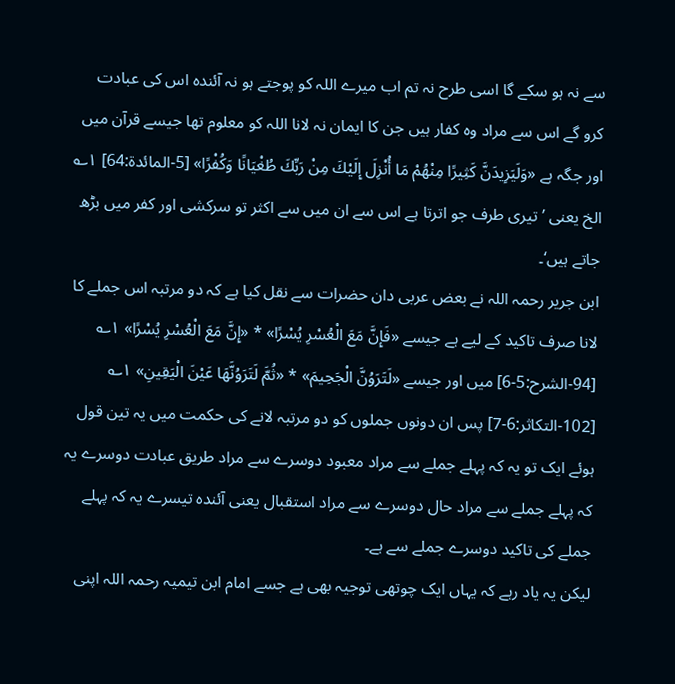سے نہ ہو سکے گا اسی طرح نہ تم اب میرے اللہ کو پوجتے ہو نہ آئندہ اس کی عبادت کرو گے اس سے مراد وہ کفار ہیں جن کا ایمان نہ لانا اللہ کو معلوم تھا جیسے قرآن میں اور جگہ ہے «وَلَيَزِيدَنَّ كَثِيرًا مِنْهُمْ مَا أُنْزِلَ إِلَيْكَ مِنْ رَبِّكَ طُغْيَانًا وَكُفْرًا» [5-المائدة:64] ۱؎ الخ یعنی ’تیری طرف جو اترتا ہے اس سے ان میں سے اکثر تو سرکشی اور کفر میں بڑھ جاتے ہیں‘۔
ابن جریر رحمہ اللہ نے بعض عربی دان حضرات سے نقل کیا ہے کہ دو مرتبہ اس جملے کا لانا صرف تاکید کے لیے ہے جیسے «فَإِنَّ مَعَ الْعُسْرِ يُسْرًا» * «إِنَّ مَعَ الْعُسْرِ يُسْرًا» ۱؎ [94-الشرح:5-6] میں اور جیسے «لَتَرَوُنَّ الْجَحِيمَ» * «ثُمَّ لَتَرَوُنَّهَا عَيْنَ الْيَقِينِ» ۱؎ [102-التكاثر:6-7] پس ان دونوں جملوں کو دو مرتبہ لانے کی حکمت میں یہ تین قول ہوئے ایک تو یہ کہ پہلے جملے سے مراد معبود دوسرے سے مراد طریق عبادت دوسرے یہ کہ پہلے جملے سے مراد حال دوسرے سے مراد استقبال یعنی آئندہ تیسرے یہ کہ پہلے جملے کی تاکید دوسرے جملے سے ہے۔
لیکن یہ یاد رہے کہ یہاں ایک چوتھی توجیہ بھی ہے جسے امام ابن تیمیہ رحمہ اللہ اپنی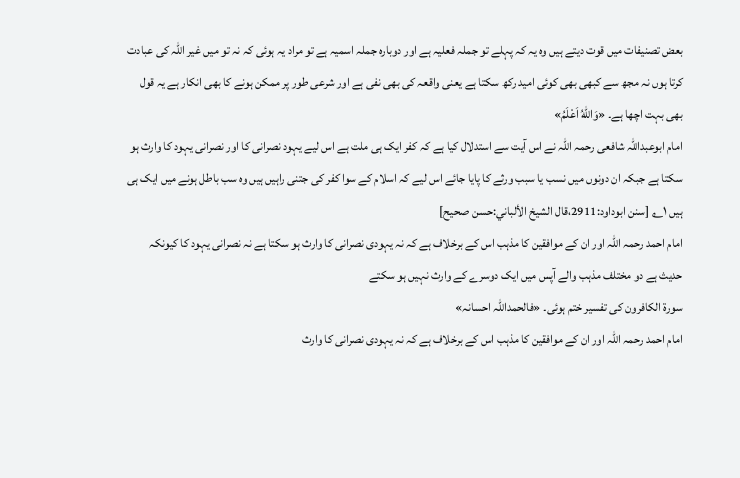بعض تصنیفات میں قوت دیتے ہیں وہ یہ کہ پہلے تو جملہ فعلیہ ہے اور دوبارہ جملہ اسمیہ ہے تو مراد یہ ہوئی کہ نہ تو میں غیر اللہ کی عبادت کرتا ہوں نہ مجھ سے کبھی بھی کوئی امید رکھ سکتا ہے یعنی واقعہ کی بھی نفی ہے اور شرعی طور پر ممکن ہونے کا بھی انکار ہے یہ قول بھی بہت اچھا ہے۔ «وَاللهُ اَعْلَمُ»
امام ابوعبداللہ شافعی رحمہ اللہ نے اس آیت سے استدلال کیا ہے کہ کفر ایک ہی ملت ہے اس لیے یہود نصرانی کا اور نصرانی یہود کا وارث ہو سکتا ہے جبکہ ان دونوں میں نسب یا سبب ورثے کا پایا جائے اس لیے کہ اسلام کے سوا کفر کی جتنی راہیں ہیں وہ سب باطل ہونے میں ایک ہی ہیں ۱؎ [سنن ابوداود:2911،قال الشيخ الألباني:حسن صحيح]
امام احمد رحمہ اللہ اور ان کے موافقین کا مذہب اس کے برخلاف ہے کہ نہ یہودی نصرانی کا وارث ہو سکتا ہے نہ نصرانی یہود کا کیونکہ حدیث ہے دو مختلف مذہب والے آپس میں ایک دوسرے کے وارث نہیں ہو سکتے
سورۃ الکافرون کی تفسیر ختم ہوئی۔ «فالحمداللہ احسانہ»
امام احمد رحمہ اللہ اور ان کے موافقین کا مذہب اس کے برخلاف ہے کہ نہ یہودی نصرانی کا وارث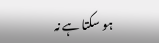ہو سکتا ہے نہ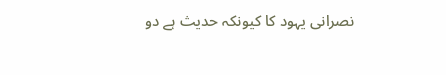نصرانی یہود کا کیونکہ حدیث ہے دو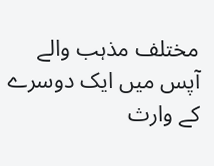مختلف مذہب والے آپس میں ایک دوسرے کے وارث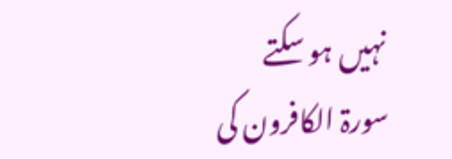نہیں ہو سکتے
سورۃ الکافرون کی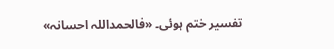تفسیر ختم ہوئی۔ «فالحمداللہ احسانہ»